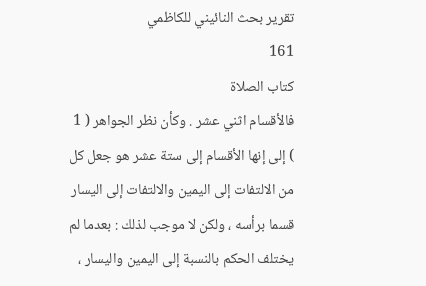تقرير بحث النائيني للكاظمي
161
كتاب الصلاة
فالأقسام اثني عشر . وكأن نظر الجواهر ( 1 ) إلى إنها الأقسام إلى ستة عشر هو جعل كل من الالتفات إلى اليمين والالتفات إلى اليسار قسما برأسه ، ولكن لا موجب لذلك : بعدما لم يختلف الحكم بالنسبة إلى اليمين واليسار ،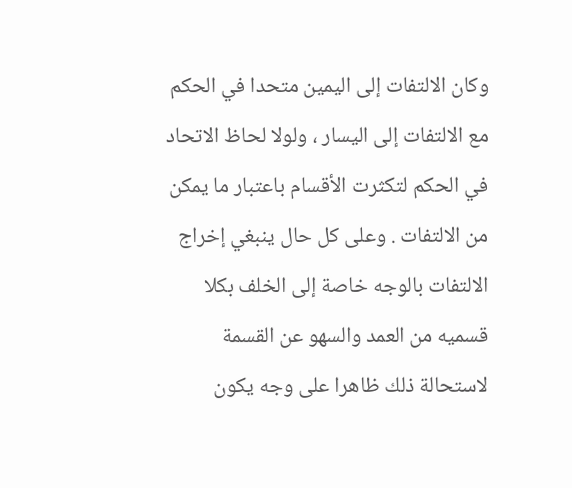وكان الالتفات إلى اليمين متحدا في الحكم مع الالتفات إلى اليسار ، ولولا لحاظ الاتحاد في الحكم لتكثرت الأقسام باعتبار ما يمكن من الالتفات . وعلى كل حال ينبغي إخراج الالتفات بالوجه خاصة إلى الخلف بكلا قسميه من العمد والسهو عن القسمة لاستحالة ذلك ظاهرا على وجه يكون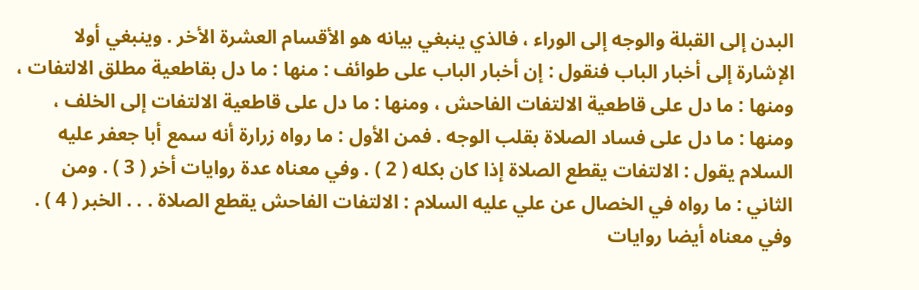البدن إلى القبلة والوجه إلى الوراء ، فالذي ينبغي بيانه هو الأقسام العشرة الأخر . وينبغي أولا الإشارة إلى أخبار الباب فنقول : إن أخبار الباب على طوائف : منها : ما دل بقاطعية مطلق الالتفات ، ومنها : ما دل على قاطعية الالتفات الفاحش ، ومنها : ما دل على قاطعية الالتفات إلى الخلف ، ومنها : ما دل على فساد الصلاة بقلب الوجه . فمن الأول : ما رواه زرارة أنه سمع أبا جعفر عليه السلام يقول : الالتفات يقطع الصلاة إذا كان بكله ( 2 ) . وفي معناه عدة روايات أخر ( 3 ) . ومن الثاني : ما رواه في الخصال عن علي عليه السلام : الالتفات الفاحش يقطع الصلاة . . . الخبر ( 4 ) . وفي معناه أيضا روايات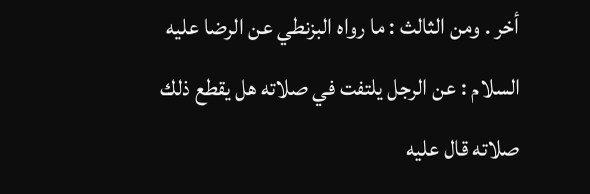أخر . ومن الثالث : ما رواه البزنطي عن الرضا عليه السلام : عن الرجل يلتفت في صلاته هل يقطع ذلك صلاته قال عليه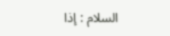السلام : إذا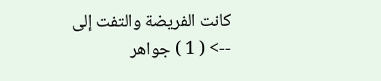كانت الفريضة والتفت إلى
--> ( 1 ) جواهر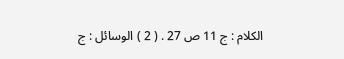الكلام : ج 11 ص 27 . ( 2 ) الوسائل : ج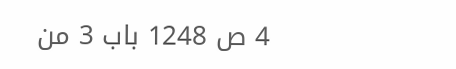4 ص 1248 باب 3 من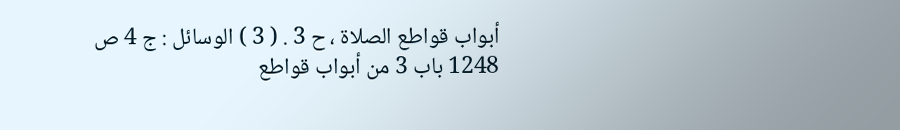أبواب قواطع الصلاة ، ح 3 . ( 3 ) الوسائل : ج 4 ص 1248 باب 3 من أبواب قواطع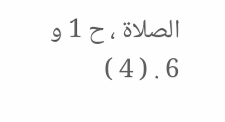الصلاة ، ح 1 و 6 . ( 4 )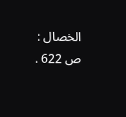الخصال : ص 622 .